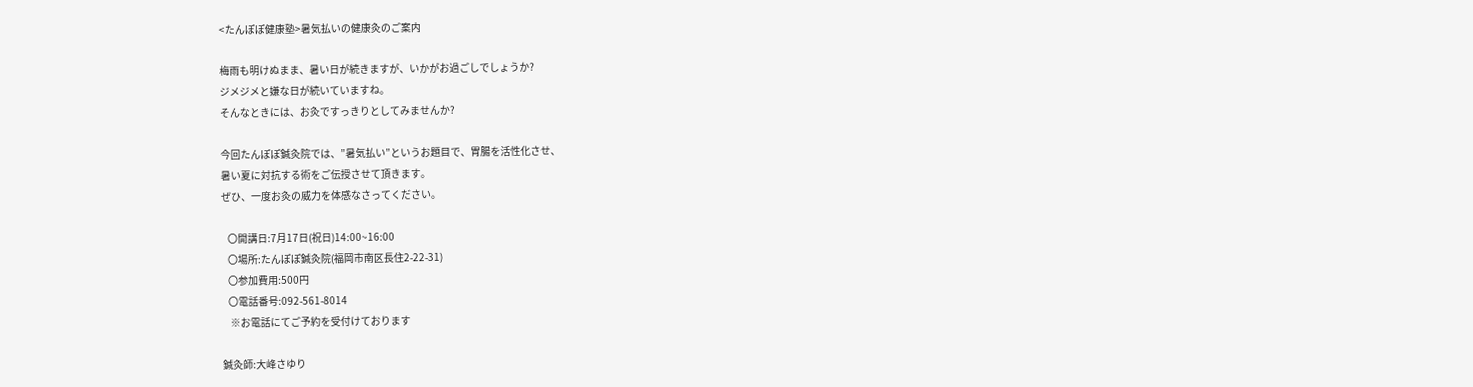<たんぽぽ健康塾>暑気払いの健康灸のご案内

梅雨も明けぬまま、暑い日が続きますが、いかがお過ごしでしょうか?
ジメジメと嫌な日が続いていますね。
そんなときには、お灸ですっきりとしてみませんか?

今回たんぽぽ鍼灸院では、”暑気払い”というお題目で、胃腸を活性化させ、
暑い夏に対抗する術をご伝授させて頂きます。
ぜひ、一度お灸の威力を体感なさってください。

   〇開講日:7月17日(祝日)14:00~16:00
   〇場所:たんぽぽ鍼灸院(福岡市南区長住2-22-31)
   〇参加費用:500円
   〇電話番号:092-561-8014
    ※お電話にてご予約を受付けております

鍼灸師:大峰さゆり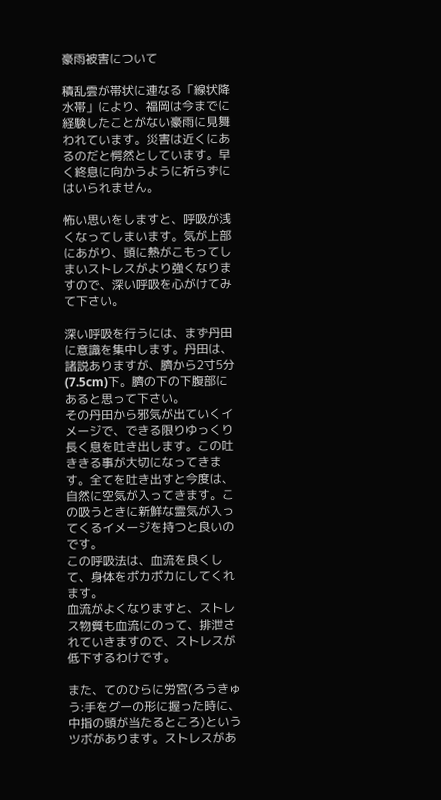豪雨被害について

積乱雲が帯状に連なる「線状降水帯」により、福岡は今までに経験したことがない豪雨に見舞われています。災害は近くにあるのだと愕然としています。早く終息に向かうように祈らずにはいられません。

怖い思いをしますと、呼吸が浅くなってしまいます。気が上部にあがり、頭に熱がこもってしまいストレスがより強くなりますので、深い呼吸を心がけてみて下さい。

深い呼吸を行うには、まず丹田に意識を集中します。丹田は、諸説ありますが、臍から2寸5分(7.5cm)下。臍の下の下腹部にあると思って下さい。
その丹田から邪気が出ていくイメージで、できる限りゆっくり長く息を吐き出します。この吐ききる事が大切になってきます。全てを吐き出すと今度は、自然に空気が入ってきます。この吸うときに新鮮な霊気が入ってくるイメージを持つと良いのです。
この呼吸法は、血流を良くして、身体をポカポカにしてくれます。
血流がよくなりますと、ストレス物質も血流にのって、排泄されていきますので、ストレスが低下するわけです。

また、てのひらに労宮(ろうきゅう:手をグーの形に握った時に、中指の頭が当たるところ)というツボがあります。ストレスがあ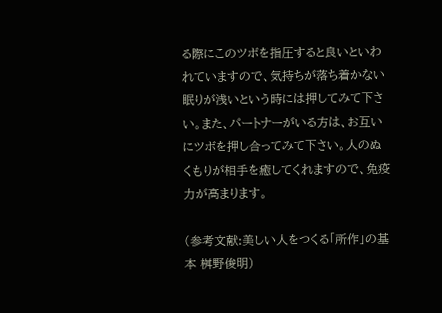る際にこのツボを指圧すると良いといわれていますので、気持ちが落ち着かない眠りが浅いという時には押してみて下さい。また、パートナーがいる方は、お互いにツボを押し合ってみて下さい。人のぬくもりが相手を癒してくれますので、免疫力が高まります。

(参考文献:美しい人をつくる「所作」の基本 桝野俊明)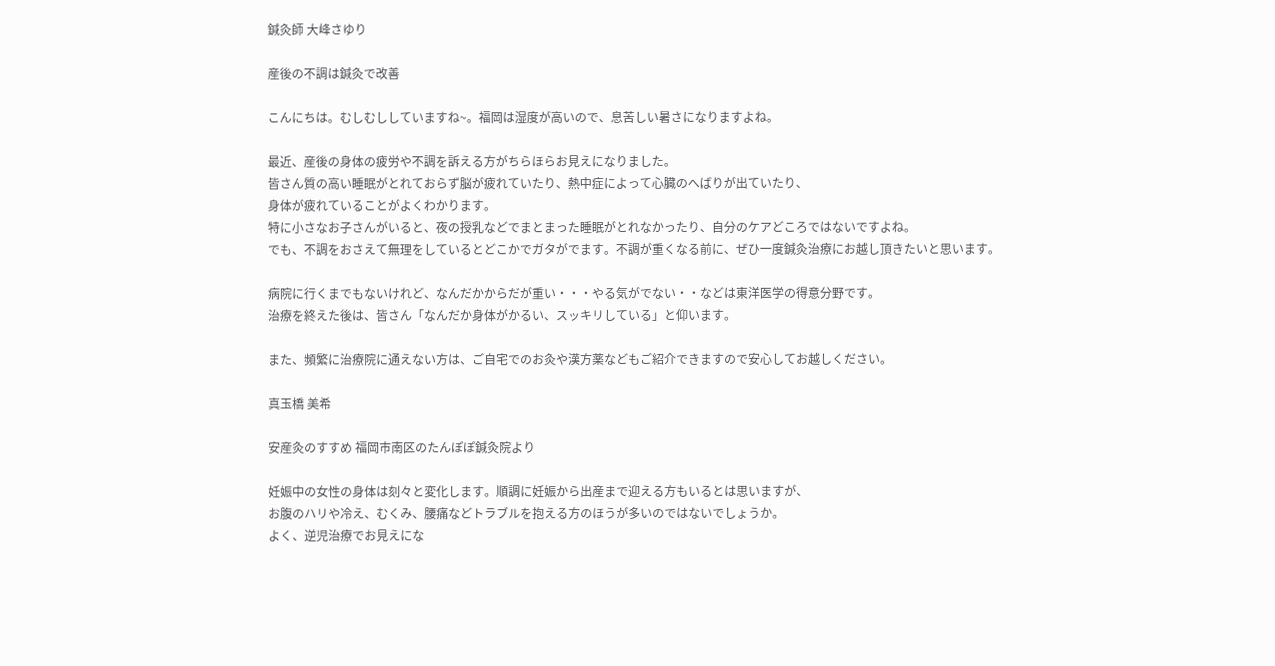鍼灸師 大峰さゆり

産後の不調は鍼灸で改善

こんにちは。むしむししていますね~。福岡は湿度が高いので、息苦しい暑さになりますよね。

最近、産後の身体の疲労や不調を訴える方がちらほらお見えになりました。
皆さん質の高い睡眠がとれておらず脳が疲れていたり、熱中症によって心臓のへばりが出ていたり、
身体が疲れていることがよくわかります。
特に小さなお子さんがいると、夜の授乳などでまとまった睡眠がとれなかったり、自分のケアどころではないですよね。
でも、不調をおさえて無理をしているとどこかでガタがでます。不調が重くなる前に、ぜひ一度鍼灸治療にお越し頂きたいと思います。

病院に行くまでもないけれど、なんだかからだが重い・・・やる気がでない・・などは東洋医学の得意分野です。
治療を終えた後は、皆さん「なんだか身体がかるい、スッキリしている」と仰います。

また、頻繁に治療院に通えない方は、ご自宅でのお灸や漢方薬などもご紹介できますので安心してお越しください。

真玉橋 美希

安産灸のすすめ 福岡市南区のたんぽぽ鍼灸院より

妊娠中の女性の身体は刻々と変化します。順調に妊娠から出産まで迎える方もいるとは思いますが、
お腹のハリや冷え、むくみ、腰痛などトラブルを抱える方のほうが多いのではないでしょうか。
よく、逆児治療でお見えにな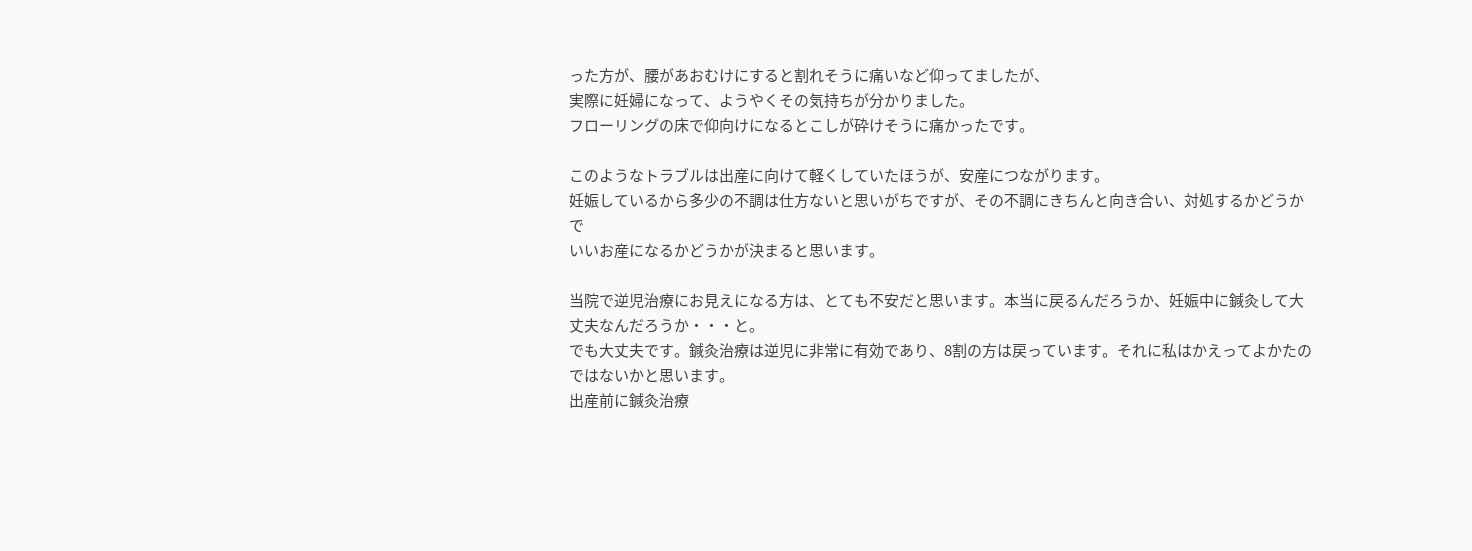った方が、腰があおむけにすると割れそうに痛いなど仰ってましたが、
実際に妊婦になって、ようやくその気持ちが分かりました。
フローリングの床で仰向けになるとこしが砕けそうに痛かったです。

このようなトラブルは出産に向けて軽くしていたほうが、安産につながります。
妊娠しているから多少の不調は仕方ないと思いがちですが、その不調にきちんと向き合い、対処するかどうかで
いいお産になるかどうかが決まると思います。

当院で逆児治療にお見えになる方は、とても不安だと思います。本当に戻るんだろうか、妊娠中に鍼灸して大丈夫なんだろうか・・・と。
でも大丈夫です。鍼灸治療は逆児に非常に有効であり、8割の方は戻っています。それに私はかえってよかたのではないかと思います。
出産前に鍼灸治療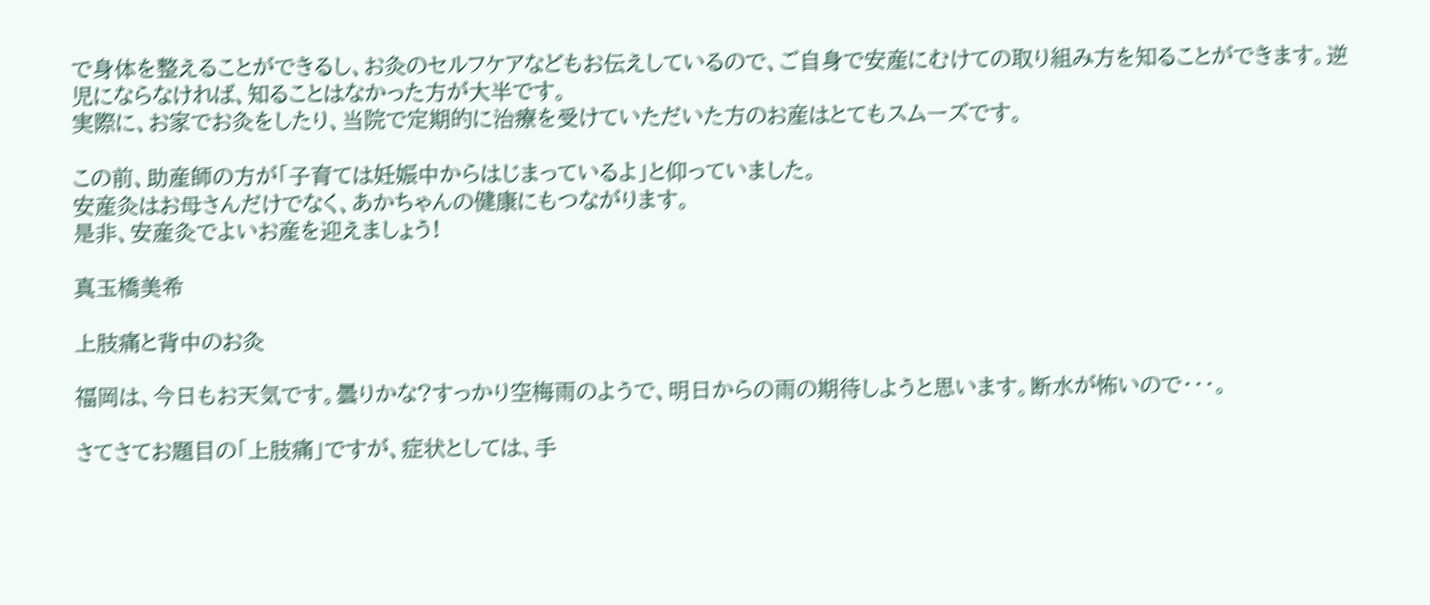で身体を整えることができるし、お灸のセルフケアなどもお伝えしているので、ご自身で安産にむけての取り組み方を知ることができます。逆児にならなければ、知ることはなかった方が大半です。
実際に、お家でお灸をしたり、当院で定期的に治療を受けていただいた方のお産はとてもスムーズです。

この前、助産師の方が「子育ては妊娠中からはじまっているよ」と仰っていました。
安産灸はお母さんだけでなく、あかちゃんの健康にもつながります。
是非、安産灸でよいお産を迎えましょう!

真玉橋美希

上肢痛と背中のお灸

福岡は、今日もお天気です。曇りかな?すっかり空梅雨のようで、明日からの雨の期待しようと思います。断水が怖いので・・・。

さてさてお題目の「上肢痛」ですが、症状としては、手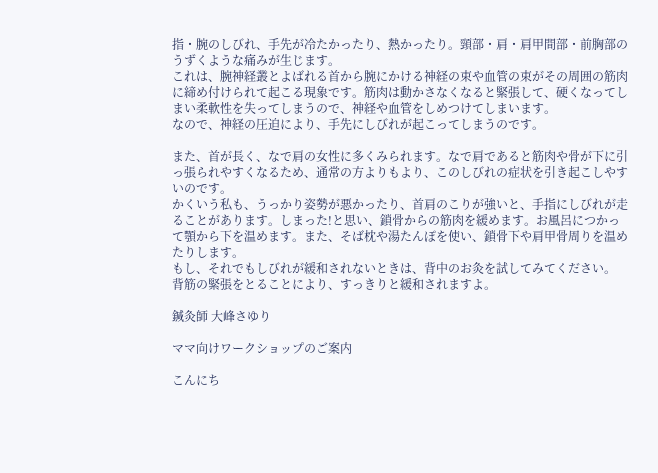指・腕のしびれ、手先が冷たかったり、熱かったり。頸部・肩・肩甲間部・前胸部のうずくような痛みが生じます。
これは、腕神経叢とよばれる首から腕にかける神経の束や血管の束がその周囲の筋肉に締め付けられて起こる現象です。筋肉は動かさなくなると緊張して、硬くなってしまい柔軟性を失ってしまうので、神経や血管をしめつけてしまいます。
なので、神経の圧迫により、手先にしびれが起こってしまうのです。

また、首が長く、なで肩の女性に多くみられます。なで肩であると筋肉や骨が下に引っ張られやすくなるため、通常の方よりもより、このしびれの症状を引き起こしやすいのです。
かくいう私も、うっかり姿勢が悪かったり、首肩のこりが強いと、手指にしびれが走ることがあります。しまった!と思い、鎖骨からの筋肉を緩めます。お風呂につかって顎から下を温めます。また、そば枕や湯たんぽを使い、鎖骨下や肩甲骨周りを温めたりします。
もし、それでもしびれが緩和されないときは、背中のお灸を試してみてください。
背筋の緊張をとることにより、すっきりと緩和されますよ。

鍼灸師 大峰さゆり

ママ向けワークショップのご案内

こんにち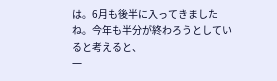は。6月も後半に入ってきましたね。今年も半分が終わろうとしていると考えると、
一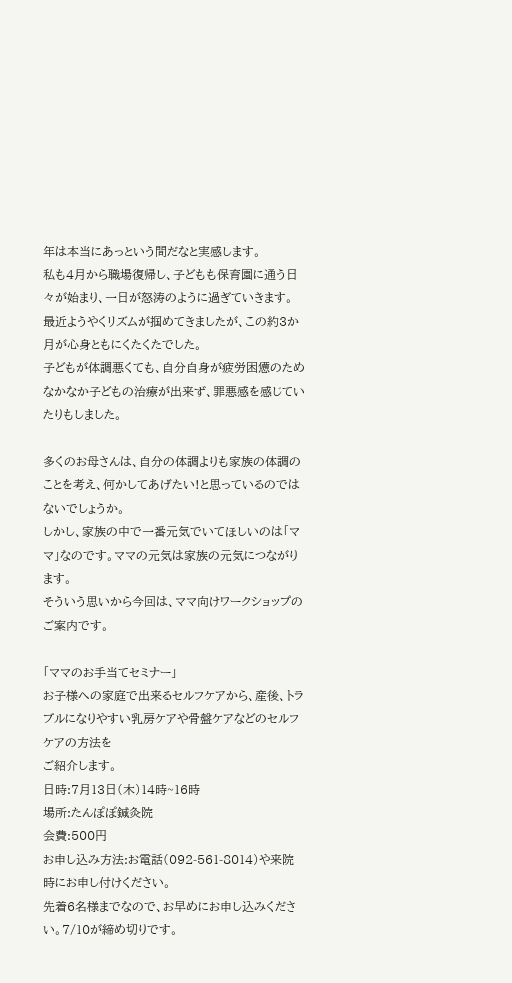年は本当にあっという間だなと実感します。
私も4月から職場復帰し、子どもも保育園に通う日々が始まり、一日が怒涛のように過ぎていきます。
最近ようやくリズムが掴めてきましたが、この約3か月が心身ともにくたくたでした。
子どもが体調悪くても、自分自身が疲労困憊のためなかなか子どもの治療が出来ず、罪悪感を感じていたりもしました。

多くのお母さんは、自分の体調よりも家族の体調のことを考え、何かしてあげたい!と思っているのではないでしょうか。
しかし、家族の中で一番元気でいてほしいのは「ママ」なのです。ママの元気は家族の元気につながります。
そういう思いから今回は、ママ向けワークショップのご案内です。

「ママのお手当てセミナー」
お子様への家庭で出来るセルフケアから、産後、トラブルになりやすい乳房ケアや骨盤ケアなどのセルフケアの方法を
ご紹介します。
日時:7月13日(木)14時~16時
場所:たんぽぽ鍼灸院
会費:500円
お申し込み方法:お電話(092-561-8014)や来院時にお申し付けください。
先着6名様までなので、お早めにお申し込みください。7/10が締め切りです。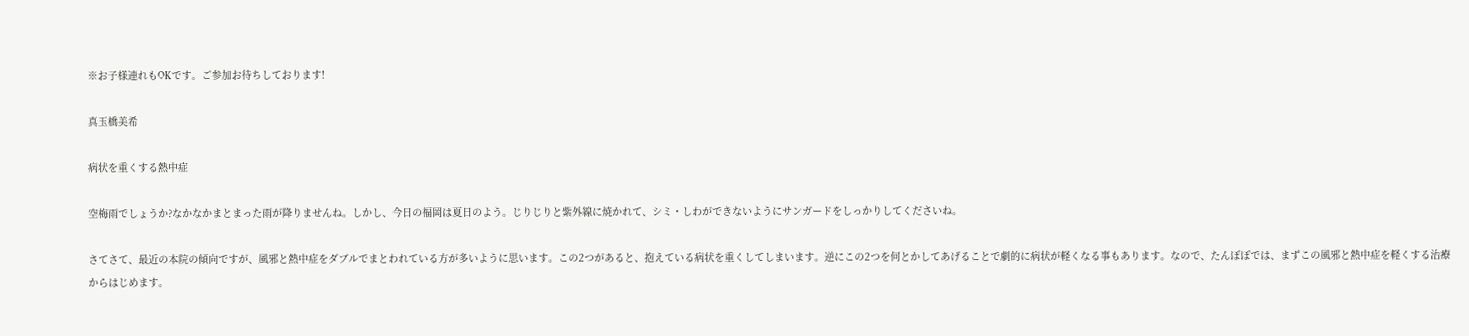※お子様連れもOKです。ご参加お待ちしております!

真玉橋美希

病状を重くする熱中症

空梅雨でしょうか?なかなかまとまった雨が降りませんね。しかし、今日の福岡は夏日のよう。じりじりと紫外線に焼かれて、シミ・しわができないようにサンガードをしっかりしてくださいね。

さてさて、最近の本院の傾向ですが、風邪と熱中症をダブルでまとわれている方が多いように思います。この2つがあると、抱えている病状を重くしてしまいます。逆にこの2つを何とかしてあげることで劇的に病状が軽くなる事もあります。なので、たんぽぽでは、まずこの風邪と熱中症を軽くする治療からはじめます。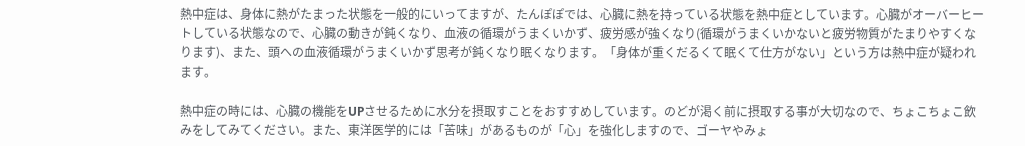熱中症は、身体に熱がたまった状態を一般的にいってますが、たんぽぽでは、心臓に熱を持っている状態を熱中症としています。心臓がオーバーヒートしている状態なので、心臓の動きが鈍くなり、血液の循環がうまくいかず、疲労感が強くなり(循環がうまくいかないと疲労物質がたまりやすくなります)、また、頭への血液循環がうまくいかず思考が鈍くなり眠くなります。「身体が重くだるくて眠くて仕方がない」という方は熱中症が疑われます。

熱中症の時には、心臓の機能をUPさせるために水分を摂取すことをおすすめしています。のどが渇く前に摂取する事が大切なので、ちょこちょこ飲みをしてみてください。また、東洋医学的には「苦味」があるものが「心」を強化しますので、ゴーヤやみょ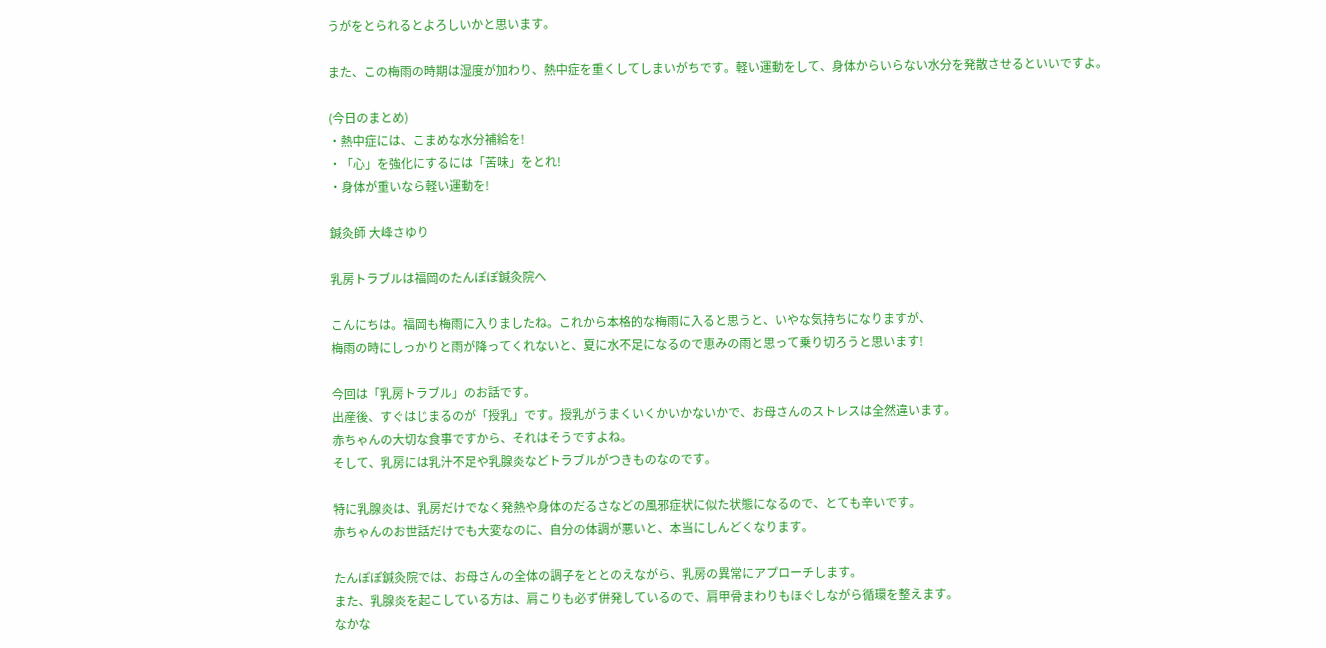うがをとられるとよろしいかと思います。

また、この梅雨の時期は湿度が加わり、熱中症を重くしてしまいがちです。軽い運動をして、身体からいらない水分を発散させるといいですよ。

(今日のまとめ)
・熱中症には、こまめな水分補給を!
・「心」を強化にするには「苦味」をとれ!
・身体が重いなら軽い運動を!

鍼灸師 大峰さゆり

乳房トラブルは福岡のたんぽぽ鍼灸院へ

こんにちは。福岡も梅雨に入りましたね。これから本格的な梅雨に入ると思うと、いやな気持ちになりますが、
梅雨の時にしっかりと雨が降ってくれないと、夏に水不足になるので恵みの雨と思って乗り切ろうと思います!

今回は「乳房トラブル」のお話です。
出産後、すぐはじまるのが「授乳」です。授乳がうまくいくかいかないかで、お母さんのストレスは全然違います。
赤ちゃんの大切な食事ですから、それはそうですよね。
そして、乳房には乳汁不足や乳腺炎などトラブルがつきものなのです。

特に乳腺炎は、乳房だけでなく発熱や身体のだるさなどの風邪症状に似た状態になるので、とても辛いです。
赤ちゃんのお世話だけでも大変なのに、自分の体調が悪いと、本当にしんどくなります。

たんぽぽ鍼灸院では、お母さんの全体の調子をととのえながら、乳房の異常にアプローチします。
また、乳腺炎を起こしている方は、肩こりも必ず併発しているので、肩甲骨まわりもほぐしながら循環を整えます。
なかな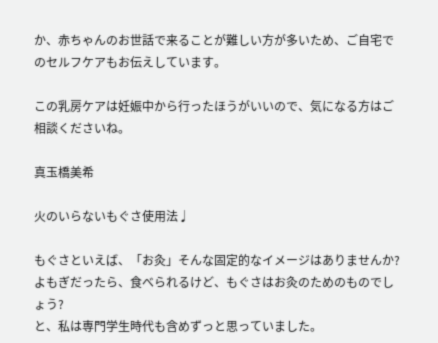か、赤ちゃんのお世話で来ることが難しい方が多いため、ご自宅でのセルフケアもお伝えしています。

この乳房ケアは妊娠中から行ったほうがいいので、気になる方はご相談くださいね。

真玉橋美希

火のいらないもぐさ使用法♩

もぐさといえば、「お灸」そんな固定的なイメージはありませんか?
よもぎだったら、食べられるけど、もぐさはお灸のためのものでしょう?
と、私は専門学生時代も含めずっと思っていました。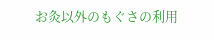お灸以外のもぐさの利用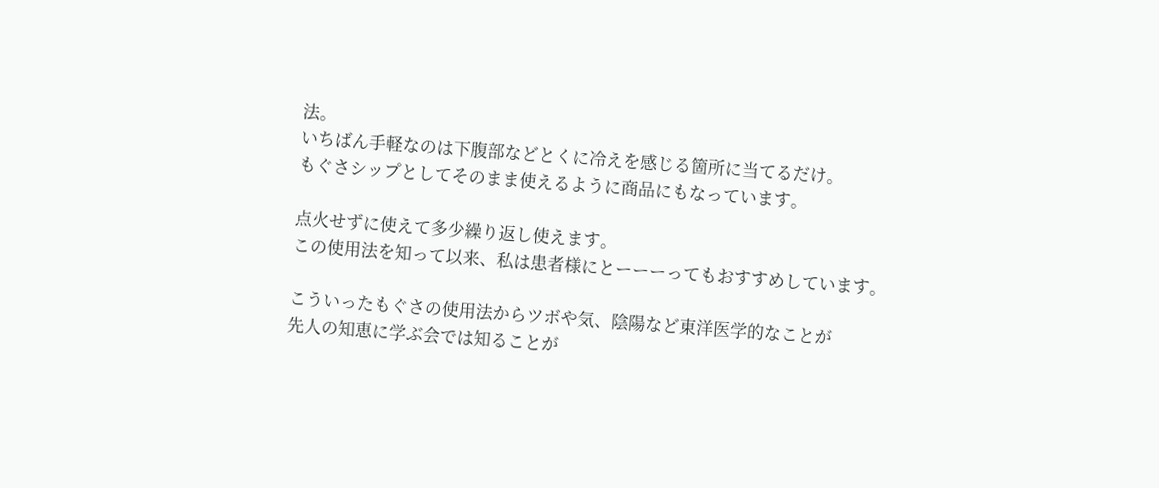法。
いちばん手軽なのは下腹部などとくに冷えを感じる箇所に当てるだけ。
もぐさシップとしてそのまま使えるように商品にもなっています。

点火せずに使えて多少繰り返し使えます。
この使用法を知って以来、私は患者様にとーーーってもおすすめしています。

こういったもぐさの使用法からツボや気、陰陽など東洋医学的なことが
先人の知恵に学ぶ会では知ることが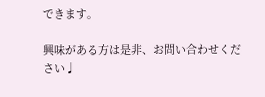できます。

興味がある方は是非、お問い合わせください♩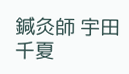鍼灸師 宇田千夏